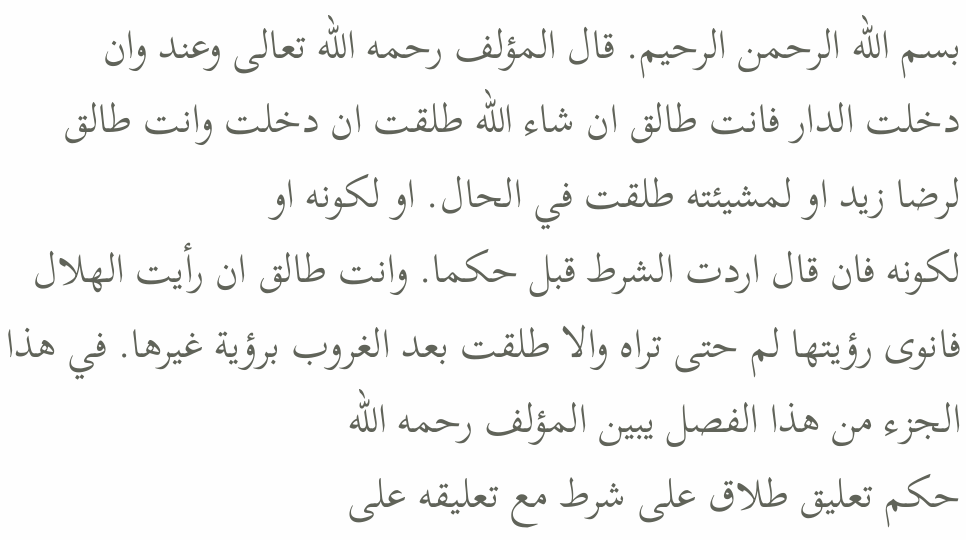بسم الله الرحمن الرحيم. قال المؤلف رحمه الله تعالى وعند وان دخلت الدار فانت طالق ان شاء الله طلقت ان دخلت وانت طالق لرضا زيد او لمشيئته طلقت في الحال. او لكونه او
لكونه فان قال اردت الشرط قبل حكما. وانت طالق ان رأيت الهلال فانوى رؤيتها لم حتى تراه والا طلقت بعد الغروب برؤية غيرها. في هذا الجزء من هذا الفصل يبين المؤلف رحمه الله
حكم تعليق طلاق على شرط مع تعليقه على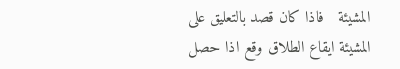المشيئة   فاذا كان قصد بالتعليق على المشيئة ايقاع الطلاق وقع اذا حصل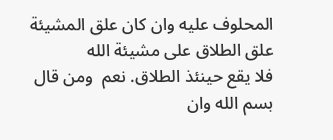المحلوف عليه وان كان علق المشيئة علق الطلاق على مشيئة الله
فلا يقع حينئذ الطلاق. نعم  ومن قال بسم الله وان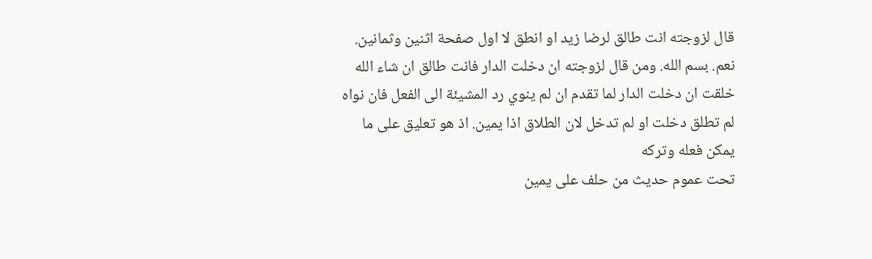قال لزوجته انت طالق لرضا زيد او انطق لا اول صفحة اثنين وثمانين. نعم. بسم الله. ومن قال لزوجته ان دخلت الدار فانت طالق ان شاء الله
خلقت ان دخلت الدار لما تقدم ان لم ينوي رد المشيئة الى الفعل فان نواه لم تطلق دخلت او لم تدخل لان الطلاق اذا يمين. اذ هو تعليق على ما يمكن فعله وتركه
تحت عموم حديث من حلف على يمين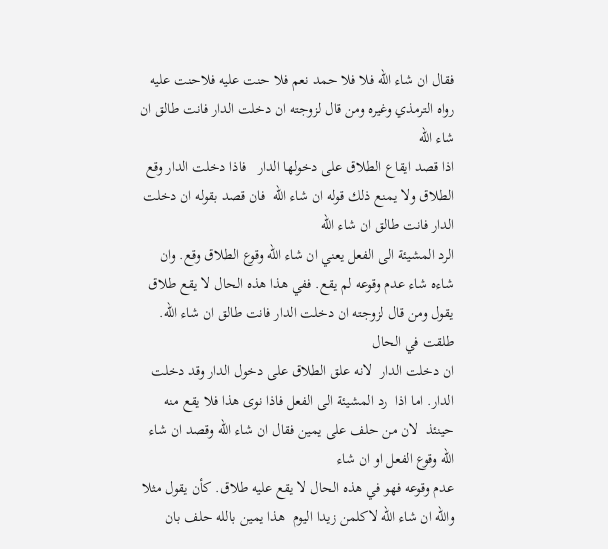فقال ان شاء الله فلا فلا حمد نعم فلا حنت عليه فلاحنت عليه رواه الترمذي وغيره ومن قال لزوجته ان دخلت الدار فانت طالق ان شاء الله
اذا قصد ايقاع الطلاق على دخولها الدار   فاذا دخلت الدار وقع الطلاق ولا يمنع ذلك قوله ان شاء الله  فان قصد بقوله ان دخلت الدار فانت طالق ان شاء الله
الرد المشيئة الى الفعل يعني ان شاء الله وقوع الطلاق وقع. وان شاءه شاء عدم وقوعه لم يقع. ففي هذا هذه الحال لا يقع طلاق يقول ومن قال لزوجته ان دخلت الدار فانت طالق ان شاء الله. طلقت في الحال
ان دخلت الدار  لانه علق الطلاق على دخول الدار وقد دخلت الدار. اما اذا  رد المشيئة الى الفعل فاذا نوى هذا فلا يقع منه حينئذ  لان من حلف على يمين فقال ان شاء الله وقصد ان شاء الله وقوع الفعل او ان شاء
عدم وقوعه فهو في هذه الحال لا يقع عليه طلاق. كأن يقول مثلا والله ان شاء الله لاكلمن زيدا اليوم  هذا يمين بالله حلف بان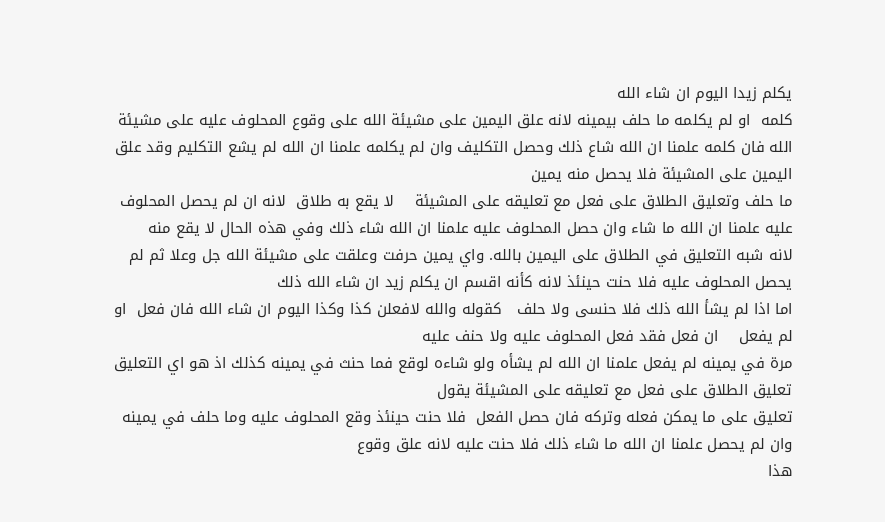يكلم زيدا اليوم ان شاء الله
كلمه  او لم يكلمه ما حلف بيمينه لانه علق اليمين على مشيئة الله على وقوع المحلوف عليه على مشيئة الله فان كلمه علمنا ان الله شاع ذلك وحصل التكليف وان لم يكلمه علمنا ان الله لم يشع التكليم وقد علق اليمين على المشيئة فلا يحصل منه يمين
ما حلف وتعليق الطلاق على فعل مع تعليقه على المشيئة    لا يقع به طلاق  لانه ان لم يحصل المحلوف عليه علمنا ان الله ما شاء وان حصل المحلوف عليه علمنا ان الله شاء ذلك وفي هذه الحال لا يقع منه
لانه شبه التعليق في الطلاق على اليمين بالله. واي يمين حرفت وعلقت على مشيئة الله جل وعلا ثم لم يحصل المحلوف عليه فلا حنت حينئذ لانه كأنه اقسم ان يكلم زيد ان شاء الله ذلك
اما اذا لم يشأ الله ذلك فلا حنسى ولا حلف   كقوله والله لافعلن كذا وكذا اليوم ان شاء الله فان فعل  او لم يفعل    ان فعل فقد فعل المحلوف عليه ولا حنف عليه
مرة في يمينه لم يفعل علمنا ان الله لم يشأه ولو شاءه لوقع فما حنث في يمينه كذلك اذ هو اي التعليق تعليق الطلاق على فعل مع تعليقه على المشيئة يقول
تعليق على ما يمكن فعله وتركه فان حصل الفعل  فلا حنت حينئذ وقع المحلوف عليه وما حلف في يمينه وان لم يحصل علمنا ان الله ما شاء ذلك فلا حنت عليه لانه علق وقوع
هذا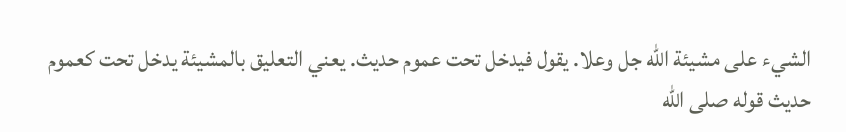الشيء على مشيئة الله جل وعلا. يقول فيدخل تحت عموم حديث. يعني التعليق بالمشيئة يدخل تحت كعموم حديث قوله صلى الله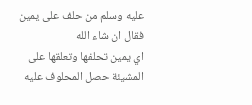عليه وسلم من حلف على يمين فقال ان شاء الله
اي يمين تحلفها وتعلقها على المشيئة حصل المحلوف عليه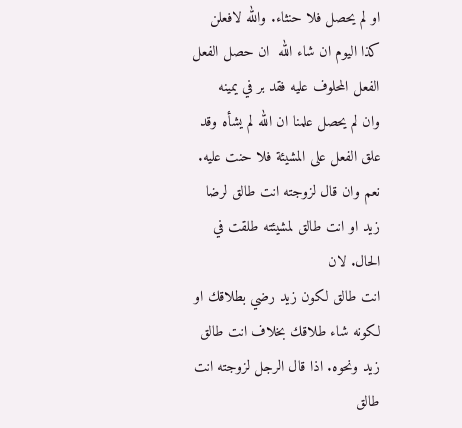او لم يحصل فلا حنثاء. والله لافعلن كذا اليوم ان شاء الله  ان حصل الفعل الفعل المحلوف عليه فقد بر في يمينه
وان لم يحصل علمنا ان الله لم يشأه وقد علق الفعل على المشيئة فلا حنت عليه. نعم وان قال لزوجته انت طالق لرضا زيد او انت طالق لمشيئته طلقت في الحال. لان
انت طالق لكون زيد رضي بطلاقك او لكونه شاء طلاقك بخلاف انت طالق زيد ونحوه. اذا قال الرجل لزوجته انت طالق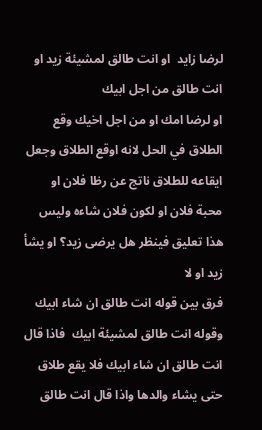لرضا زايد  او انت طالق لمشيئة زيد او انت طالق من اجل ابيك
او لرضا امك او من اجل اخيك وقع الطلاق في الحل لانه اوقع الطلاق وجعل ايقاعه للطلاق ناتج عن رظا فلان او محبة فلان او لكون فلان شاءه وليس هذا تعليق فينظر هل يرضى زيد؟ او يشأ زيد او لا
فرق بين قوله انت طالق ان شاء ابيك وقوله انت طالق لمشيئة ابيك  فاذا قال انت طالق ان شاء ابيك فلا يقع طلاق حتى يشاء والدها واذا قال انت طالق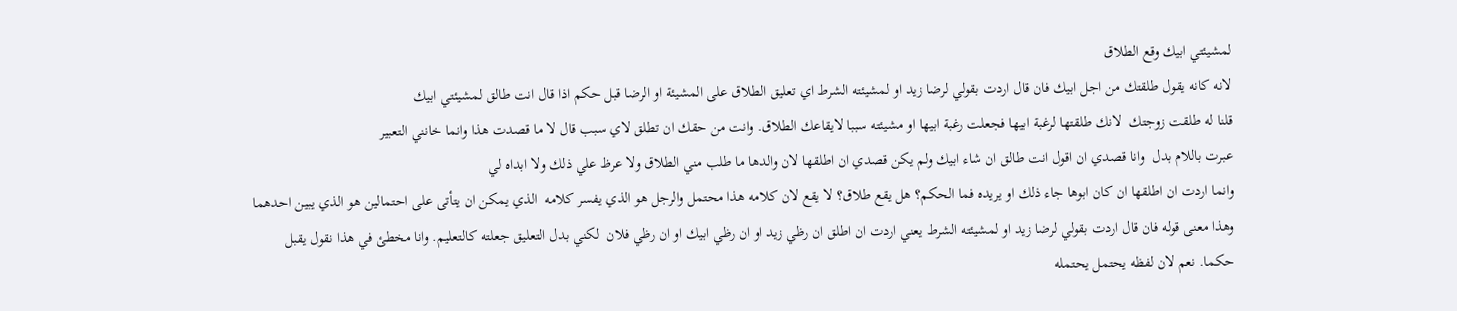لمشيئتي ابيك وقع الطلاق
لانه كانه يقول طلقتك من اجل ابيك فان قال اردت بقولي لرضا زيد او لمشيئته الشرط اي تعليق الطلاق على المشيئة او الرضا قبل حكم اذا قال انت طالق لمشيئتي ابيك
قلنا له طلقت زوجتك  لانك طلقتها لرغبة ابيها فجعلت رغبة ابيها او مشيئته سببا لايقاعك الطلاق. وانت من حقك ان تطلق لاي سبب قال لا ما قصدت هذا وانما خانني التعبير
عبرت باللام بدل  وانا قصدي ان اقول انت طالق ان شاء ابيك ولم يكن قصدي ان اطلقها لان والدها ما طلب مني الطلاق ولا عرظ علي ذلك ولا ابداه لي
وانما اردت ان اطلقها ان كان ابوها جاء ذلك او يريده فما الحكم؟ هل يقع طلاق؟ لا يقع لان كلامه هذا محتمل والرجل هو الذي يفسر كلامه  الذي يمكن ان يتأتى على احتمالين هو الذي يبين احدهما
وهذا معنى قوله فان قال اردت بقولي لرضا زيد او لمشيئته الشرط يعني اردت ان اطلق ان رظي زيد او ان رظي ابيك او ان رظي فلان  لكني بدل التعليق جعلته كالتعليم. وانا مخطئ في هذا نقول يقبل
حكما. نعم لان لفظه يحتمل يحتمله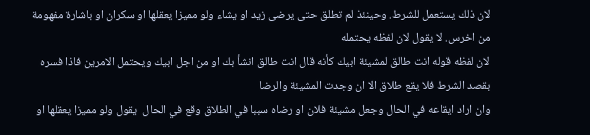لان ذلك يستعمل للشرط. وحينئذ لم تطلق حتى يرضى زيد او يشاء ولو مميزا يعقلها او سكران او باشارة مفهومة من اخرس. لا يقول لان لفظه يحتمله
لان لفظه قوله انت طالق لمشيئة ابيك كأنه قال انت طالق انشأ بك او من اجل ابيك ويحتمل الامرين فاذا فسره بقصد الشرط فلا يقع طلاق الا ان وجدت المشيئة والرضا
وان اراد ايقاعه في الحال وجعل مشيئة فلان او رضاه سببا في الطلاق وقع في الحال  يقول ولو مميزا يعقلها او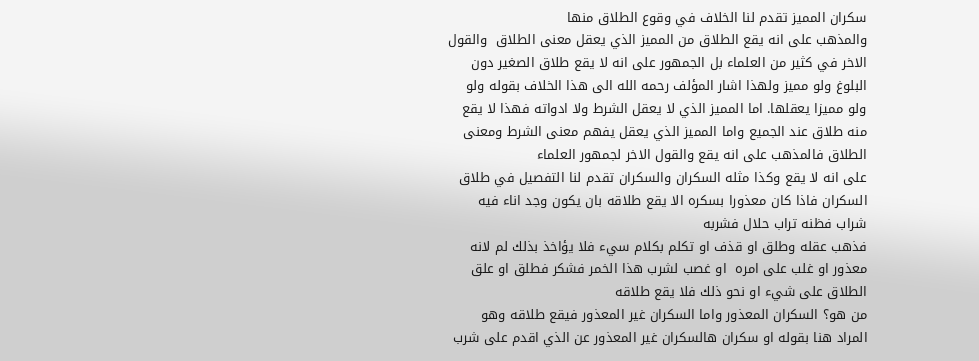سكران المميز تقدم لنا الخلاف في وقوع الطلاق منها
والمذهب على انه يقع الطلاق من المميز الذي يعقل معنى الطلاق  والقول الاخر في كثير من العلماء بل الجمهور على انه لا يقع طلاق الصغير دون البلوغ ولو مميز ولهذا اشار المؤلف رحمه الله الى هذا الخلاف بقوله ولو
ولو مميزا يعقلها. اما المميز الذي لا يعقل الشرط ولا ادواته فهذا لا يقع منه طلاق عند الجميع واما المميز الذي يعقل يفهم معنى الشرط ومعنى الطلاق فالمذهب على انه يقع والقول الاخر لجمهور العلماء
على انه لا يقع وكذا مثله السكران والسكران تقدم لنا التفصيل في طلاق السكران فاذا كان معذورا بسكره الا يقع طلاقه بان يكون وجد اناء فيه شراب فظنه تراب حلال فشربه
فذهب عقله وطلق او قذف او تكلم بكلام سيء فلا يؤاخذ بذلك لم لانه معذور او غلب على امره  او غصب لشرب هذا الخمر فشكر فطلق او علق الطلاق على شيء او نحو ذلك فلا يقع طلاقه
من هو؟ السكران المعذور واما السكران غير المعذور فيقع طلاقه وهو المراد هنا بقوله او سكران هالسكران غير المعذور عن الذي اقدم على شرب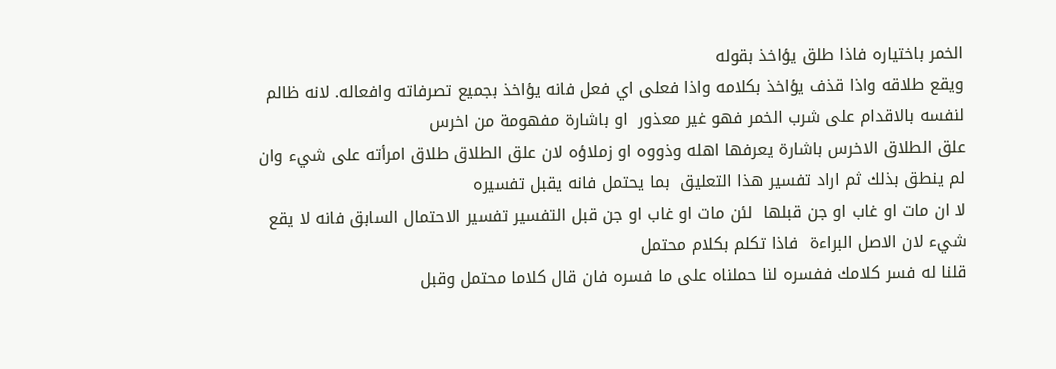الخمر باختياره فاذا طلق يؤاخذ بقوله
ويقع طلاقه واذا قذف يؤاخذ بكلامه واذا فعلى اي فعل فانه يؤاخذ بجميع تصرفاته وافعاله. لانه ظالم لنفسه بالاقدام على شرب الخمر فهو غير معذور  او باشارة مفهومة من اخرس
علق الطلاق الاخرس باشارة يعرفها اهله وذووه او زملاؤه لان علق الطلاق طلاق امرأته على شيء وان لم ينطق بذلك ثم اراد تفسير هذا التعليق  بما يحتمل فانه يقبل تفسيره
لا ان مات او غاب او جن قبلها  لئن مات او غاب او جن قبل التفسير تفسير الاحتمال السابق فانه لا يقع شيء لان الاصل البراءة  فاذا تكلم بكلام محتمل
قلنا له فسر كلامك ففسره لنا حملناه على ما فسره فان قال كلاما محتمل وقبل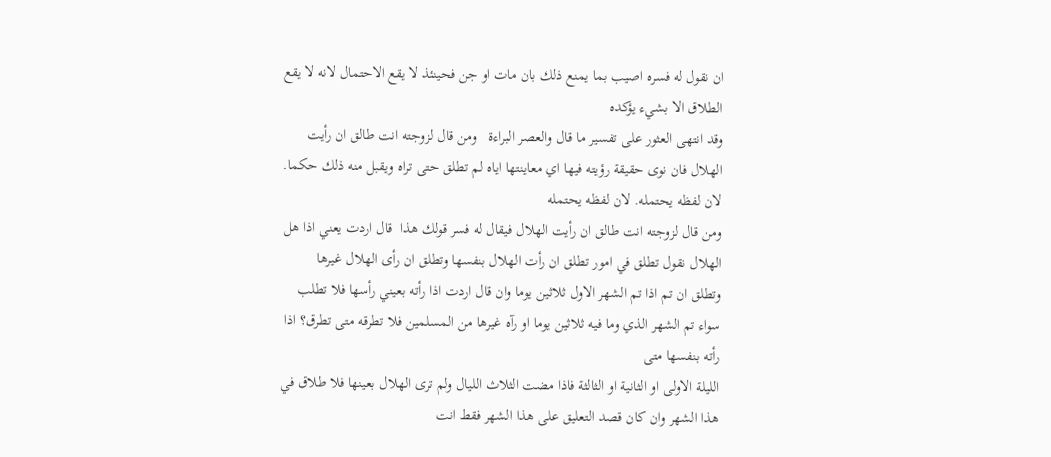ان نقول له فسره اصيب بما يمنع ذلك بان مات او جن فحينئذ لا يقع الاحتمال لانه لا يقع الطلاق الا بشيء يؤكده
وقد انتهى العثور على تفسير ما قال والعصر البراءة   ومن قال لزوجته انت طالق ان رأيت الهلال فان نوى حقيقة رؤيته فيها اي معاينتها اياه لم تطلق حتى تراه ويقبل منه ذلك حكما. لان لفظه يحتمله. لان لفظه يحتمله
ومن قال لزوجته انت طالق ان رأيت الهلال فيقال له فسر قولك هذا  قال اردت يعني اذا هل الهلال نقول تطلق في امور تطلق ان رأت الهلال بنفسها وتطلق ان رأى الهلال غيرها
وتطلق ان تم اذا تم الشهر الاول ثلاثين يوما وان قال اردت اذا رأته بعيني رأسها فلا تطلب سواء تم الشهر الذي وما فيه ثلاثين يوما او رآه غيرها من المسلمين فلا تطرقه متى تطرق؟ اذا رأته بنفسها متى
الليلة الاولى او الثانية او الثالثة فاذا مضت الثلاث الليال ولم ترى الهلال بعينها فلا طلاق في هذا الشهر وان كان قصد التعليق على هذا الشهر فقط انت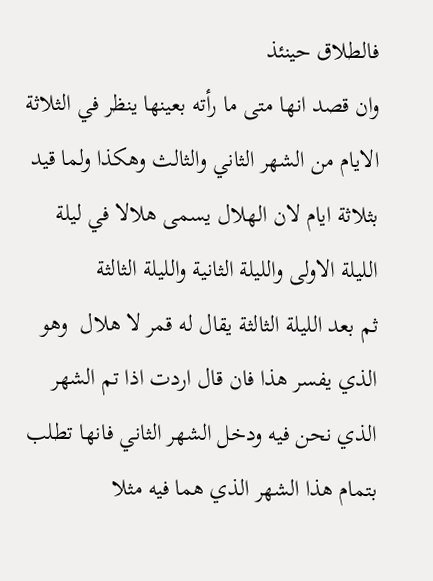فالطلاق حينئذ
وان قصد انها متى ما رأته بعينها ينظر في الثلاثة الايام من الشهر الثاني والثالث وهكذا ولما قيد بثلاثة ايام لان الهلال يسمى هلالا في ليلة الليلة الاولى والليلة الثانية والليلة الثالثة
ثم بعد الليلة الثالثة يقال له قمر لا هلال  وهو الذي يفسر هذا فان قال اردت اذا تم الشهر الذي نحن فيه ودخل الشهر الثاني فانها تطلب بتمام هذا الشهر الذي هما فيه مثلا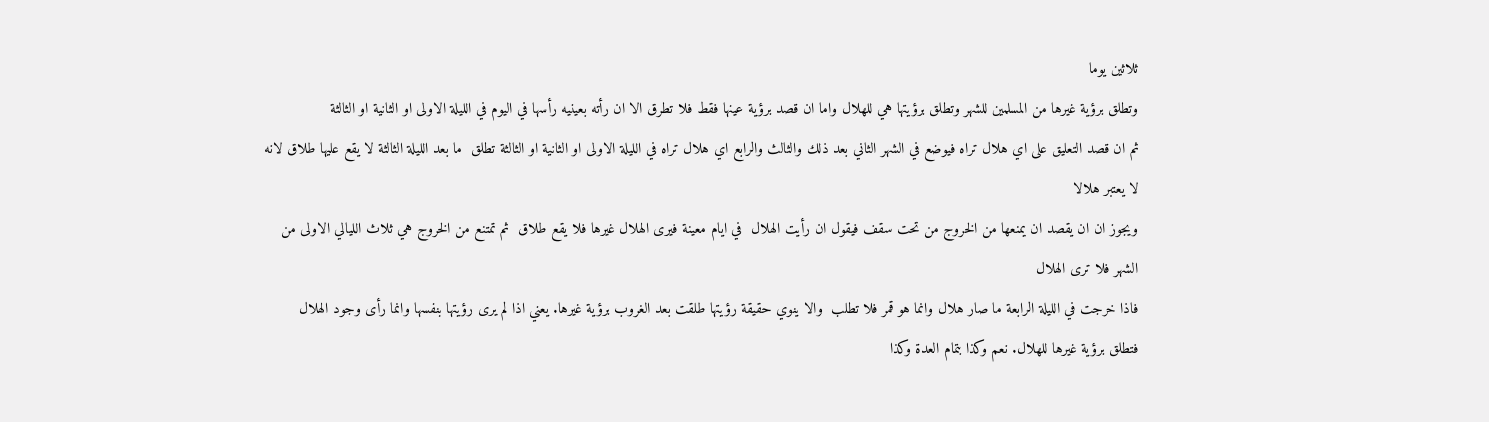ثلاثين يوما
وتطلق برؤية غيرها من المسلمين للشهر وتطلق برؤيتها هي للهلال واما ان قصد برؤية عينها فقط فلا تطرق الا ان رأته بعينيه رأسها في اليوم في الليلة الاولى او الثانية او الثالثة
ثم ان قصد التعليق على اي هلال تراه فيوضع في الشهر الثاني بعد ذلك والثالث والرابع اي هلال تراه في الليلة الاولى او الثانية او الثالثة تطلق  ما بعد الليلة الثالثة لا يقع عليها طلاق لانه لا يعتبر هلالا
ويجوز ان ان يقصد ان يمنعها من الخروج من تحت سقف فيقول ان رأيت الهلال  في ايام معينة فيرى الهلال غيرها فلا يقع طلاق  ثم تمتنع من الخروج هي ثلاث الليالي الاولى من الشهر فلا ترى الهلال
فاذا خرجت في الليلة الرابعة ما صار هلال وانما هو قمر فلا تطلب  والا ينوي حقيقة رؤيتها طلقت بعد الغروب برؤية غيرها. يعني اذا لم يرى رؤيتها بنفسها وانما رأى وجود الهلال
فتطلق برؤية غيرها للهلال. نعم وكذا بتمام العدة وكذا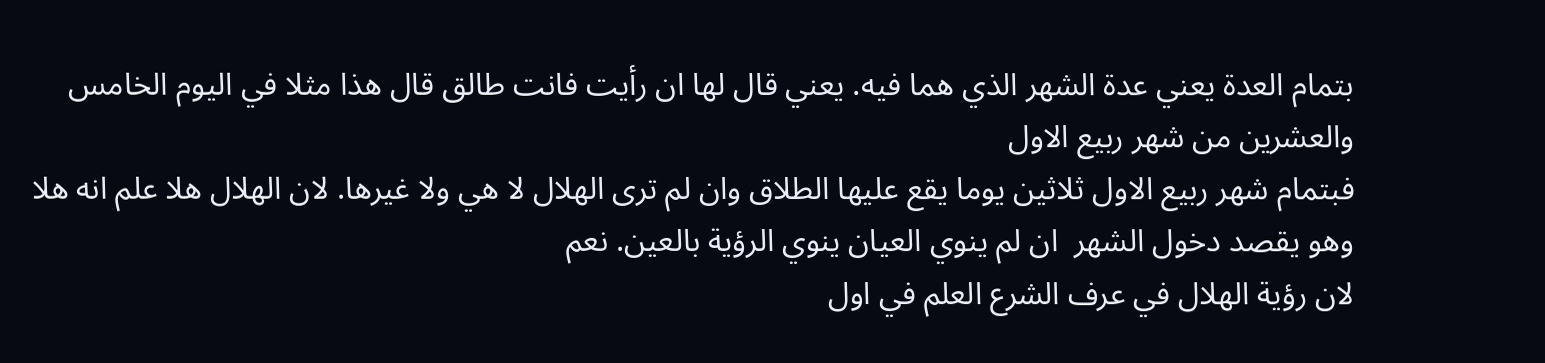بتمام العدة يعني عدة الشهر الذي هما فيه. يعني قال لها ان رأيت فانت طالق قال هذا مثلا في اليوم الخامس والعشرين من شهر ربيع الاول
فبتمام شهر ربيع الاول ثلاثين يوما يقع عليها الطلاق وان لم ترى الهلال لا هي ولا غيرها. لان الهلال هلا علم انه هلا وهو يقصد دخول الشهر  ان لم ينوي العيان ينوي الرؤية بالعين. نعم
لان رؤية الهلال في عرف الشرع العلم في اول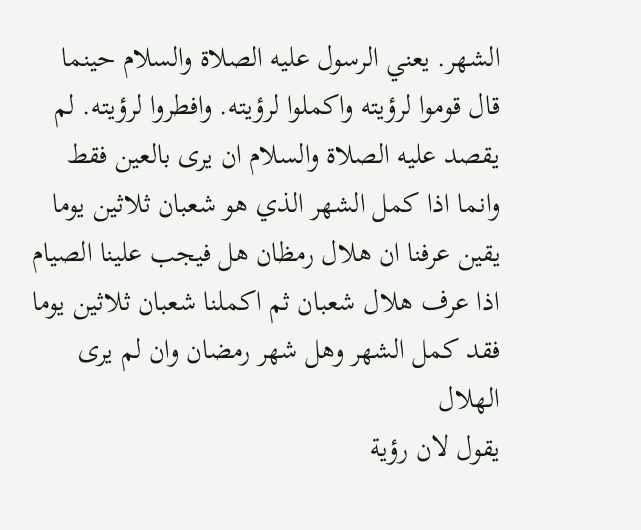الشهر. يعني الرسول عليه الصلاة والسلام حينما قال قوموا لرؤيته واكملوا لرؤيته. وافطروا لرؤيته. لم يقصد عليه الصلاة والسلام ان يرى بالعين فقط
وانما اذا كمل الشهر الذي هو شعبان ثلاثين يوما يقين عرفنا ان هلال رمظان هل فيجب علينا الصيام اذا عرف هلال شعبان ثم اكملنا شعبان ثلاثين يوما فقد كمل الشهر وهل شهر رمضان وان لم يرى الهلال
يقول لان رؤية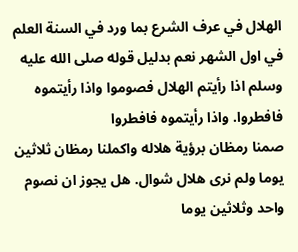الهلال في عرف الشرع بما ورد في السنة العلم في اول الشهر نعم بدليل قوله صلى الله عليه وسلم اذا رأيتم الهلال فصوموا واذا رأيتموه فافطروا. واذا رأيتموه فافطروا
صمنا رمظان برؤية هلاله واكملنا رمظان ثلاثين يوما ولم نرى هلال شوال. هل يجوز ان نصوم واحد وثلاثين يوما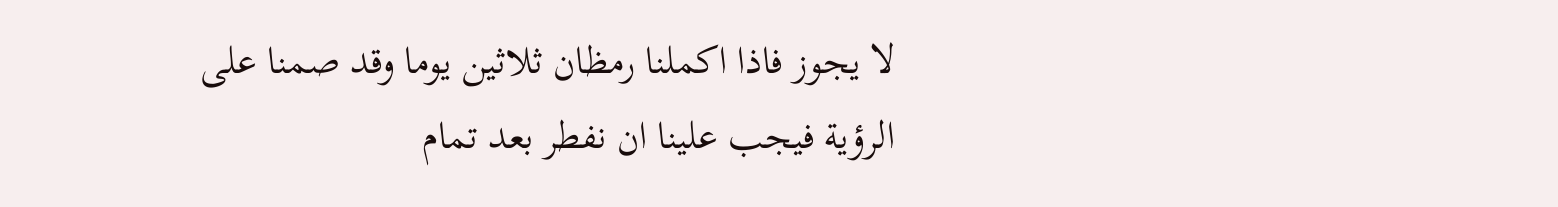لا يجوز فاذا اكملنا رمظان ثلاثين يوما وقد صمنا على الرؤية فيجب علينا ان نفطر بعد تمام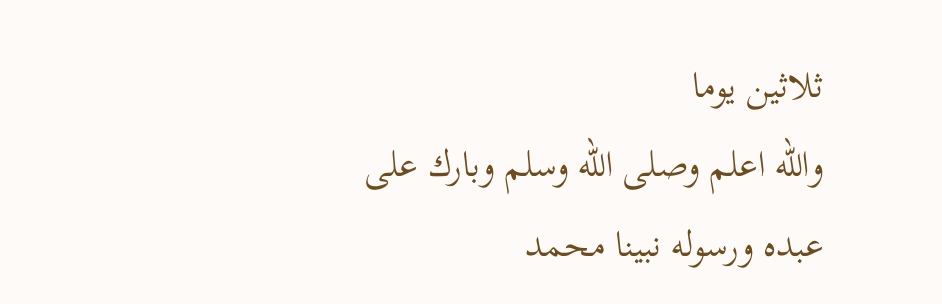ثلاثين يوما
والله اعلم وصلى الله وسلم وبارك على عبده ورسوله نبينا محمد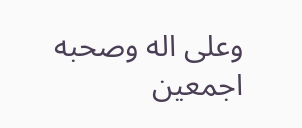وعلى اله وصحبه اجمعين